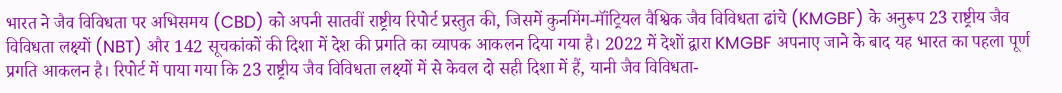भारत ने जैव विविधता पर अभिसमय (CBD) को अपनी सातवीं राष्ट्रीय रिपोर्ट प्रस्तुत की, जिसमें कुनमिंग-मॉंट्रियल वैश्विक जैव विविधता ढांचे (KMGBF) के अनुरूप 23 राष्ट्रीय जैव विविधता लक्ष्यों (NBT) और 142 सूचकांकों की दिशा में देश की प्रगति का व्यापक आकलन दिया गया है। 2022 में देशों द्वारा KMGBF अपनाए जाने के बाद यह भारत का पहला पूर्ण प्रगति आकलन है। रिपोर्ट में पाया गया कि 23 राष्ट्रीय जैव विविधता लक्ष्यों में से केवल दो सही दिशा में हैं, यानी जैव विविधता-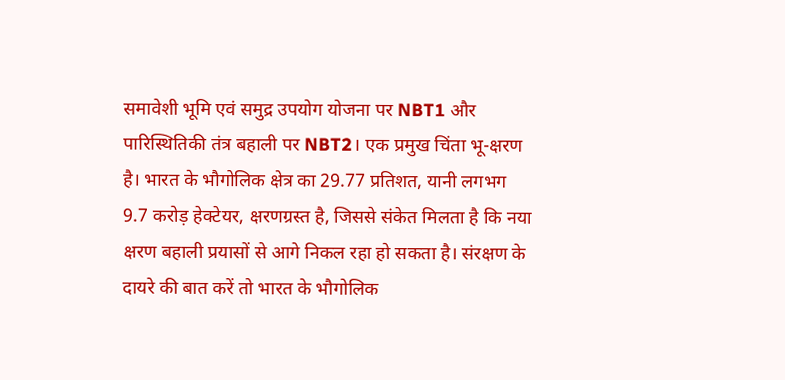समावेशी भूमि एवं समुद्र उपयोग योजना पर NBT1 और पारिस्थितिकी तंत्र बहाली पर NBT2। एक प्रमुख चिंता भू-क्षरण है। भारत के भौगोलिक क्षेत्र का 29.77 प्रतिशत, यानी लगभग 9.7 करोड़ हेक्टेयर, क्षरणग्रस्त है, जिससे संकेत मिलता है कि नया क्षरण बहाली प्रयासों से आगे निकल रहा हो सकता है। संरक्षण के दायरे की बात करें तो भारत के भौगोलिक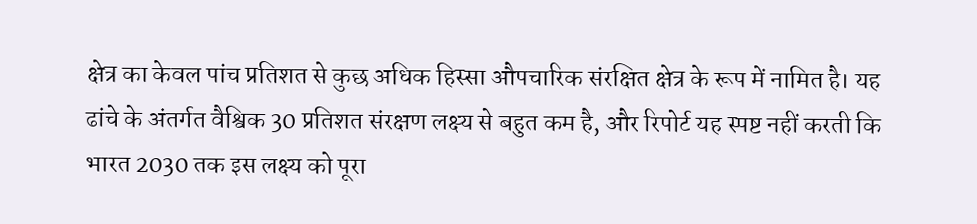क्षेत्र का केवल पांच प्रतिशत से कुछ अधिक हिस्सा औपचारिक संरक्षित क्षेत्र के रूप में नामित है। यह ढांचे के अंतर्गत वैश्विक 30 प्रतिशत संरक्षण लक्ष्य से बहुत कम है, और रिपोर्ट यह स्पष्ट नहीं करती कि भारत 2030 तक इस लक्ष्य को पूरा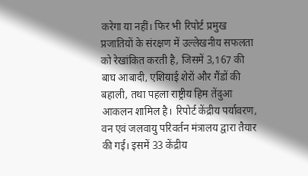करेगा या नहीं। फिर भी रिपोर्ट प्रमुख प्रजातियों के संरक्षण में उल्लेखनीय सफलता को रेखांकित करती है, जिसमें 3,167 की बाघ आबादी, एशियाई शेरों और गैंडों की बहाली, तथा पहला राष्ट्रीय हिम तेंदुआ आकलन शामिल है। रिपोर्ट केंद्रीय पर्यावरण, वन एवं जलवायु परिवर्तन मंत्रालय द्वारा तैयार की गई। इसमें 33 केंद्रीय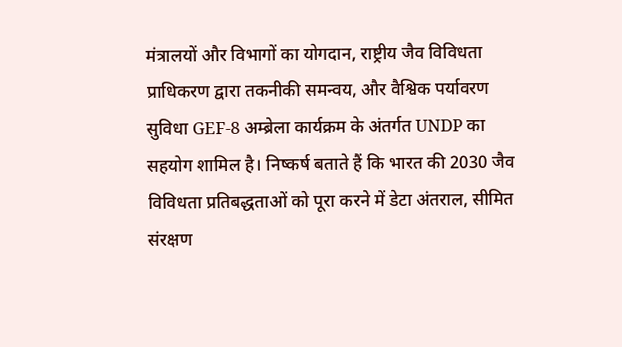मंत्रालयों और विभागों का योगदान, राष्ट्रीय जैव विविधता प्राधिकरण द्वारा तकनीकी समन्वय, और वैश्विक पर्यावरण सुविधा GEF-8 अम्ब्रेला कार्यक्रम के अंतर्गत UNDP का सहयोग शामिल है। निष्कर्ष बताते हैं कि भारत की 2030 जैव विविधता प्रतिबद्धताओं को पूरा करने में डेटा अंतराल, सीमित संरक्षण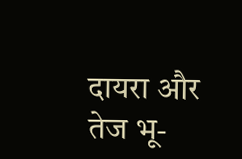दायरा और तेज भू-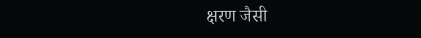क्षरण जैसी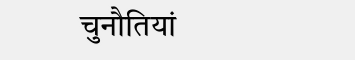चुनौतियां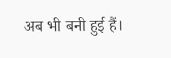अब भी बनी हुई हैं।